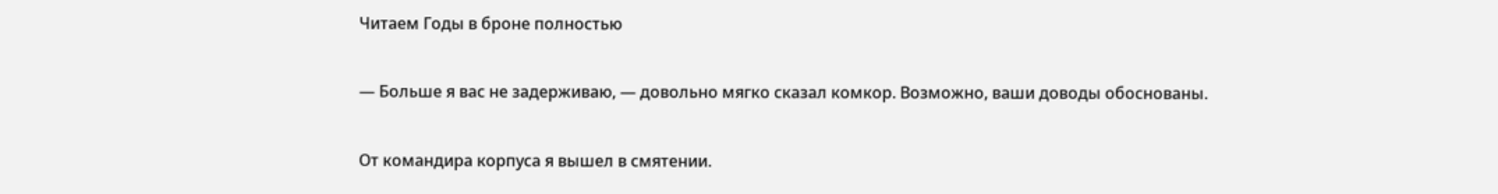Читаем Годы в броне полностью

— Больше я вас не задерживаю, — довольно мягко сказал комкор. Возможно, ваши доводы обоснованы.

От командира корпуса я вышел в смятении.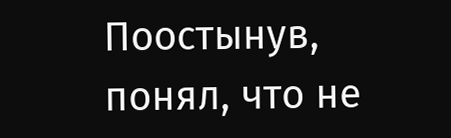Поостынув, понял, что не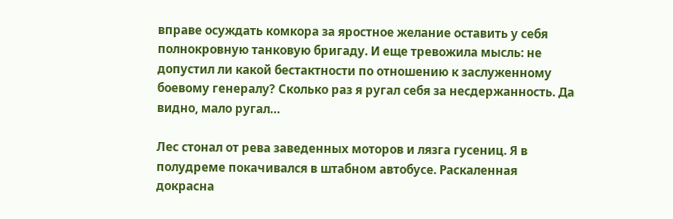вправе осуждать комкора за яростное желание оставить у себя полнокровную танковую бригаду. И еще тревожила мысль: не допустил ли какой бестактности по отношению к заслуженному боевому генералу? Сколько раз я ругал себя за несдержанность. Да видно, мало ругал…

Лес стонал от рева заведенных моторов и лязга гусениц. Я в полудреме покачивался в штабном автобусе. Раскаленная докрасна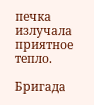печка излучала приятное тепло.

Бригада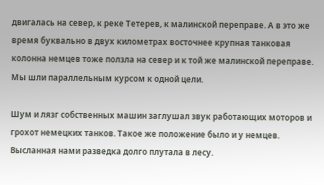двигалась на север, к реке Тетерев, к малинской переправе. А в это же время буквально в двух километрах восточнее крупная танковая колонна немцев тоже ползла на север и к той же малинской переправе. Мы шли параллельным курсом к одной цели.

Шум и лязг собственных машин заглушал звук работающих моторов и грохот немецких танков. Такое же положение было и у немцев. Высланная нами разведка долго плутала в лесу.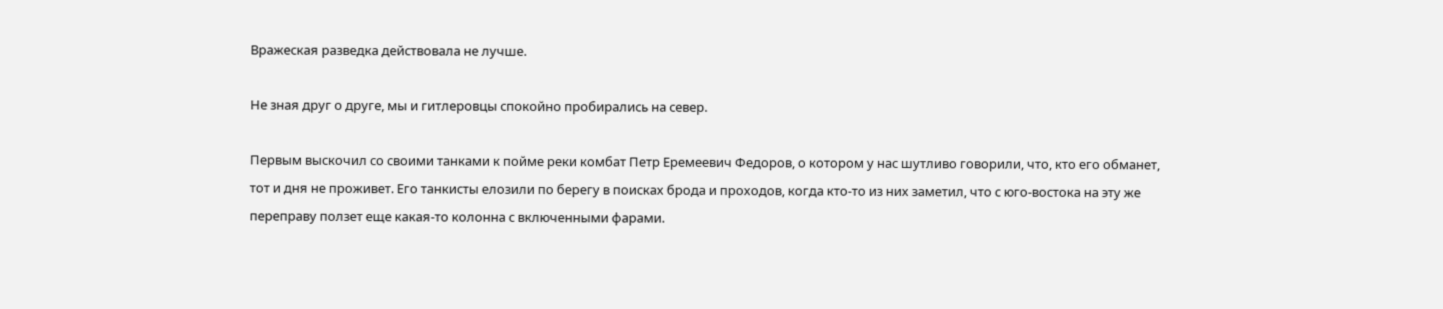Вражеская разведка действовала не лучше.

Не зная друг о друге, мы и гитлеровцы спокойно пробирались на север.

Первым выскочил со своими танками к пойме реки комбат Петр Еремеевич Федоров, о котором у нас шутливо говорили, что, кто его обманет, тот и дня не проживет. Его танкисты елозили по берегу в поисках брода и проходов, когда кто-то из них заметил, что с юго-востока на эту же переправу ползет еще какая-то колонна с включенными фарами.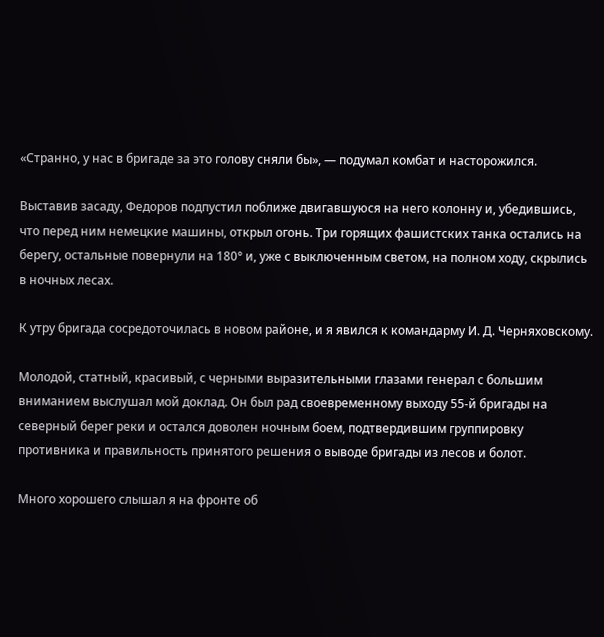«Странно, у нас в бригаде за это голову сняли бы», — подумал комбат и насторожился.

Выставив засаду, Федоров подпустил поближе двигавшуюся на него колонну и, убедившись, что перед ним немецкие машины, открыл огонь. Три горящих фашистских танка остались на берегу, остальные повернули на 180° и, уже с выключенным светом, на полном ходу, скрылись в ночных лесах.

К утру бригада сосредоточилась в новом районе, и я явился к командарму И. Д. Черняховскому.

Молодой, статный, красивый, с черными выразительными глазами генерал с большим вниманием выслушал мой доклад. Он был рад своевременному выходу 55-й бригады на северный берег реки и остался доволен ночным боем, подтвердившим группировку противника и правильность принятого решения о выводе бригады из лесов и болот.

Много хорошего слышал я на фронте об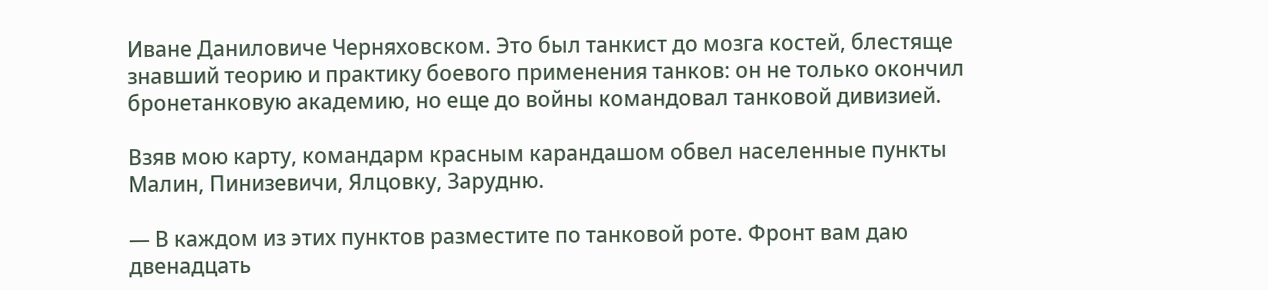Иване Даниловиче Черняховском. Это был танкист до мозга костей, блестяще знавший теорию и практику боевого применения танков: он не только окончил бронетанковую академию, но еще до войны командовал танковой дивизией.

Взяв мою карту, командарм красным карандашом обвел населенные пункты Малин, Пинизевичи, Ялцовку, Зарудню.

— В каждом из этих пунктов разместите по танковой роте. Фронт вам даю двенадцать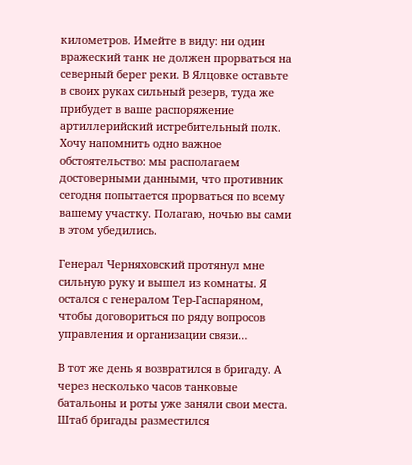километров. Имейте в виду: ни один вражеский танк не должен прорваться на северный берег реки. В Ялцовке оставьте в своих руках сильный резерв, туда же прибудет в ваше распоряжение артиллерийский истребительный полк. Хочу напомнить одно важное обстоятельство: мы располагаем достоверными данными, что противник сегодня попытается прорваться по всему вашему участку. Полагаю, ночью вы сами в этом убедились.

Генерал Черняховский протянул мне сильную руку и вышел из комнаты. Я остался с генералом Тер-Гаспаряном, чтобы договориться по ряду вопросов управления и организации связи…

В тот же день я возвратился в бригаду. А через несколько часов танковые батальоны и роты уже заняли свои места. Штаб бригады разместился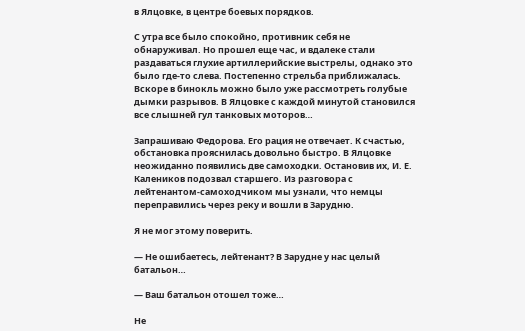в Ялцовке, в центре боевых порядков.

С утра все было спокойно, противник себя не обнаруживал. Но прошел еще час, и вдалеке стали раздаваться глухие артиллерийские выстрелы, однако это было где-то слева. Постепенно стрельба приближалась. Вскоре в бинокль можно было уже рассмотреть голубые дымки разрывов. В Ялцовке с каждой минутой становился все слышней гул танковых моторов…

Запрашиваю Федорова. Его рация не отвечает. К счастью, обстановка прояснилась довольно быстро. В Ялцовке неожиданно появились две самоходки. Остановив их, И. Е. Калеников подозвал старшего. Из разговора с лейтенантом-самоходчиком мы узнали, что немцы переправились через реку и вошли в Зарудню.

Я не мог этому поверить.

— Не ошибаетесь, лейтенант? В Зарудне у нас целый батальон…

— Ваш батальон отошел тоже…

Не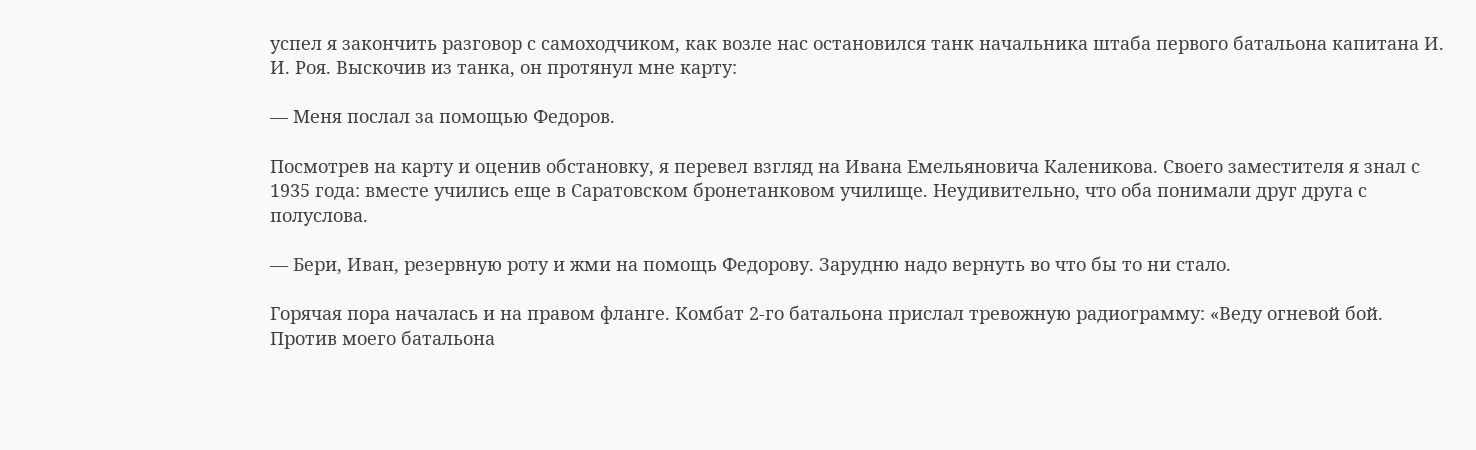успел я закончить разговор с самоходчиком, как возле нас остановился танк начальника штаба первого батальона капитана И. И. Роя. Выскочив из танка, он протянул мне карту:

— Меня послал за помощью Федоров.

Посмотрев на карту и оценив обстановку, я перевел взгляд на Ивана Емельяновича Каленикова. Своего заместителя я знал с 1935 года: вместе учились еще в Саратовском бронетанковом училище. Неудивительно, что оба понимали друг друга с полуслова.

— Бери, Иван, резервную роту и жми на помощь Федорову. Зарудню надо вернуть во что бы то ни стало.

Горячая пора началась и на правом фланге. Комбат 2-го батальона прислал тревожную радиограмму: «Веду огневой бой. Против моего батальона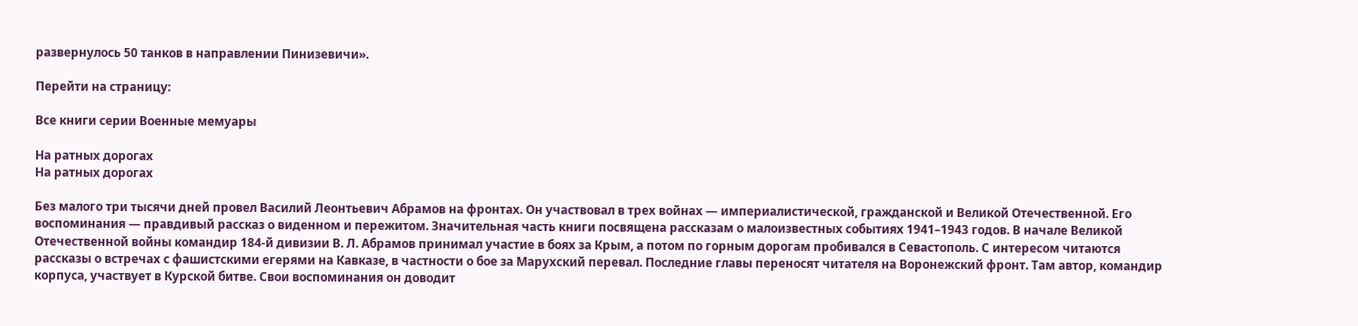развернулось 50 танков в направлении Пинизевичи».

Перейти на страницу:

Все книги серии Военные мемуары

На ратных дорогах
На ратных дорогах

Без малого три тысячи дней провел Василий Леонтьевич Абрамов на фронтах. Он участвовал в трех войнах — империалистической, гражданской и Великой Отечественной. Его воспоминания — правдивый рассказ о виденном и пережитом. Значительная часть книги посвящена рассказам о малоизвестных событиях 1941–1943 годов. В начале Великой Отечественной войны командир 184-й дивизии В. Л. Абрамов принимал участие в боях за Крым, а потом по горным дорогам пробивался в Севастополь. С интересом читаются рассказы о встречах с фашистскими егерями на Кавказе, в частности о бое за Марухский перевал. Последние главы переносят читателя на Воронежский фронт. Там автор, командир корпуса, участвует в Курской битве. Свои воспоминания он доводит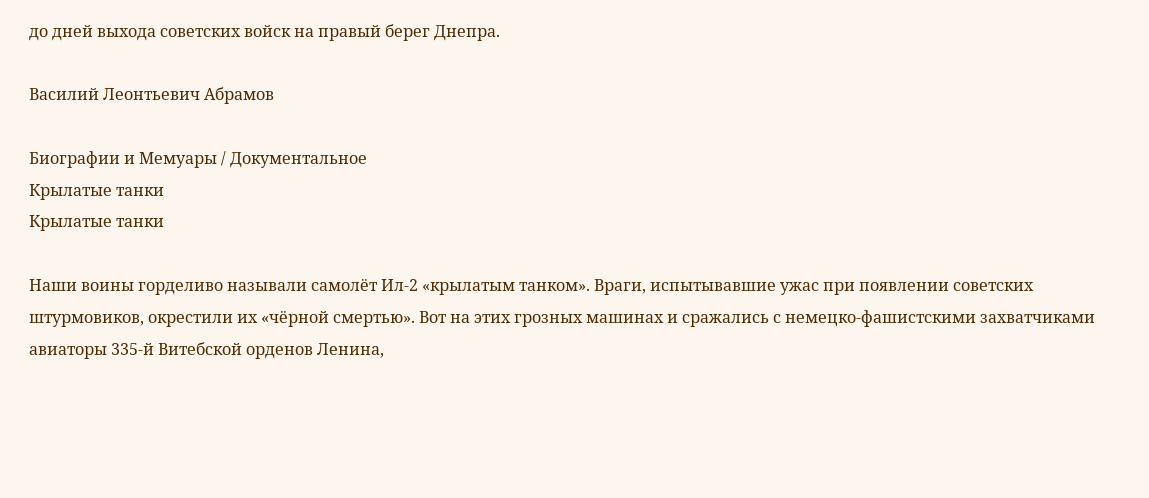до дней выхода советских войск на правый берег Днепра.

Василий Леонтьевич Абрамов

Биографии и Мемуары / Документальное
Крылатые танки
Крылатые танки

Наши воины горделиво называли самолёт Ил-2 «крылатым танком». Враги, испытывавшие ужас при появлении советских штурмовиков, окрестили их «чёрной смертью». Вот на этих грозных машинах и сражались с немецко-фашистскими захватчиками авиаторы 335-й Витебской орденов Ленина,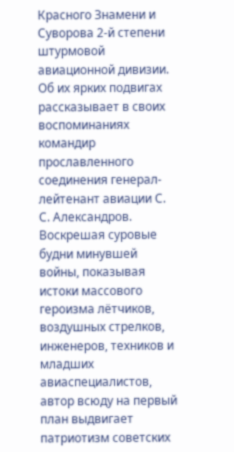Красного Знамени и Суворова 2-й степени штурмовой авиационной дивизии. Об их ярких подвигах рассказывает в своих воспоминаниях командир прославленного соединения генерал-лейтенант авиации С. С. Александров. Воскрешая суровые будни минувшей войны, показывая истоки массового героизма лётчиков, воздушных стрелков, инженеров, техников и младших авиаспециалистов, автор всюду на первый план выдвигает патриотизм советских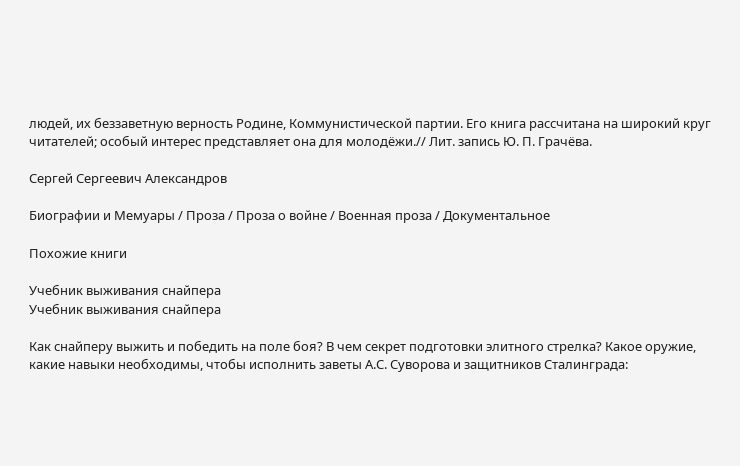людей, их беззаветную верность Родине, Коммунистической партии. Его книга рассчитана на широкий круг читателей; особый интерес представляет она для молодёжи.// Лит. запись Ю. П. Грачёва.

Сергей Сергеевич Александров

Биографии и Мемуары / Проза / Проза о войне / Военная проза / Документальное

Похожие книги

Учебник выживания снайпера
Учебник выживания снайпера

Как снайперу выжить и победить на поле боя? В чем секрет подготовки элитного стрелка? Какое оружие, какие навыки необходимы, чтобы исполнить заветы А.С. Суворова и защитников Сталинграда: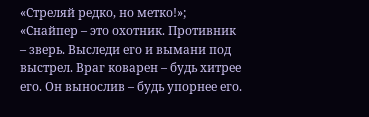«Стреляй редко, но метко!»; «Снайпер – это охотник. Противник – зверь. Выследи его и вымани под выстрел. Враг коварен – будь хитрее его. Он вынослив – будь упорнее его.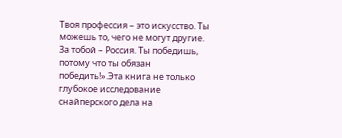Твоя профессия – это искусство. Ты можешь то, чего не могут другие. За тобой – Россия. Ты победишь, потому что ты обязан победить!».Эта книга не только глубокое исследование снайперского дела на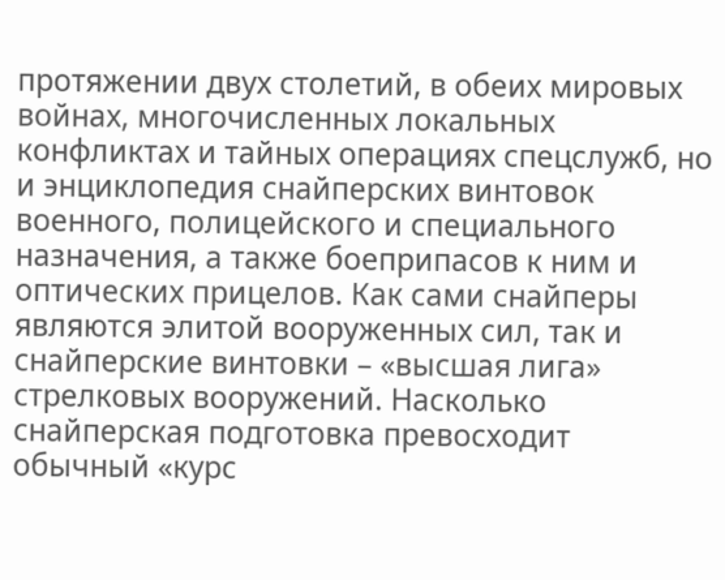протяжении двух столетий, в обеих мировых войнах, многочисленных локальных конфликтах и тайных операциях спецслужб, но и энциклопедия снайперских винтовок военного, полицейского и специального назначения, а также боеприпасов к ним и оптических прицелов. Как сами снайперы являются элитой вооруженных сил, так и снайперские винтовки – «высшая лига» стрелковых вооружений. Насколько снайперская подготовка превосходит обычный «курс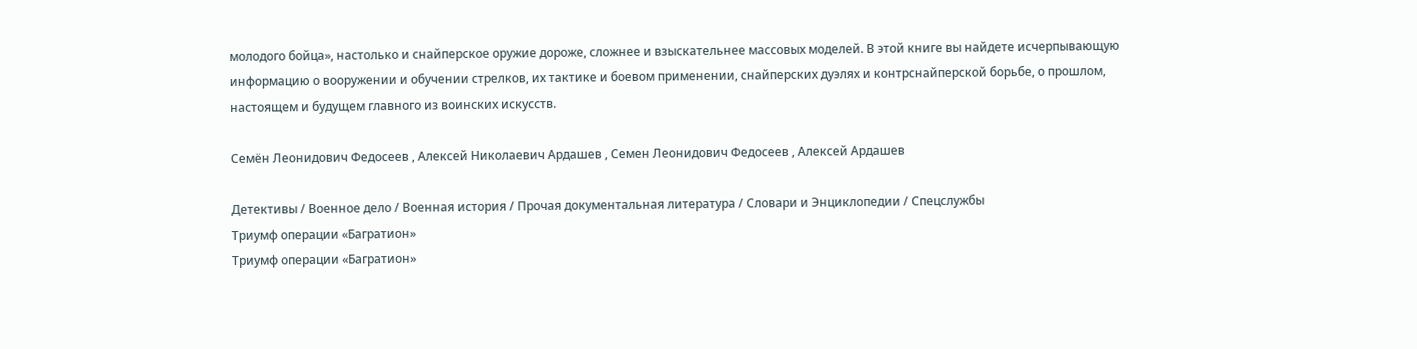молодого бойца», настолько и снайперское оружие дороже, сложнее и взыскательнее массовых моделей. В этой книге вы найдете исчерпывающую информацию о вооружении и обучении стрелков, их тактике и боевом применении, снайперских дуэлях и контрснайперской борьбе, о прошлом, настоящем и будущем главного из воинских искусств.

Семён Леонидович Федосеев , Алексей Николаевич Ардашев , Семен Леонидович Федосеев , Алексей Ардашев

Детективы / Военное дело / Военная история / Прочая документальная литература / Словари и Энциклопедии / Cпецслужбы
Триумф операции «Багратион»
Триумф операции «Багратион»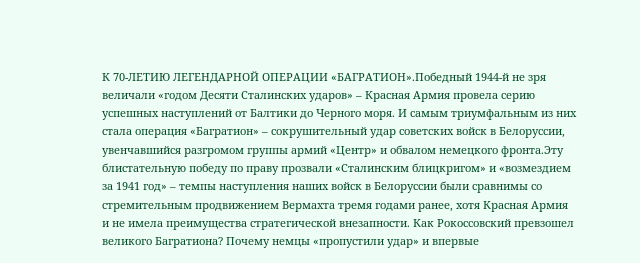К 70-ЛЕТИЮ ЛЕГЕНДАРНОЙ ОПЕРАЦИИ «БАГРАТИОН».Победный 1944-й не зря величали «годом Десяти Сталинских ударов» – Красная Армия провела серию успешных наступлений от Балтики до Черного моря. И самым триумфальным из них стала операция «Багратион» – сокрушительный удар советских войск в Белоруссии, увенчавшийся разгромом группы армий «Центр» и обвалом немецкого фронта.Эту блистательную победу по праву прозвали «Сталинским блицкригом» и «возмездием за 1941 год» – темпы наступления наших войск в Белоруссии были сравнимы со стремительным продвижением Вермахта тремя годами ранее, хотя Красная Армия и не имела преимущества стратегической внезапности. Как Рокоссовский превзошел великого Багратиона? Почему немцы «пропустили удар» и впервые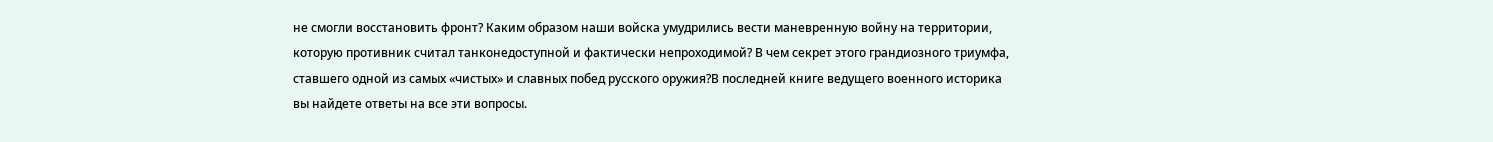не смогли восстановить фронт? Каким образом наши войска умудрились вести маневренную войну на территории, которую противник считал танконедоступной и фактически непроходимой? В чем секрет этого грандиозного триумфа, ставшего одной из самых «чистых» и славных побед русского оружия?В последней книге ведущего военного историка вы найдете ответы на все эти вопросы.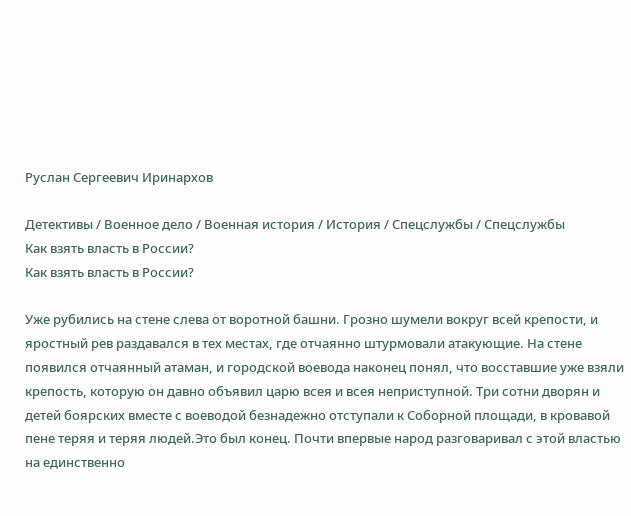Руслан Сергеевич Иринархов

Детективы / Военное дело / Военная история / История / Спецслужбы / Cпецслужбы
Как взять власть в России?
Как взять власть в России?

Уже рубились на стене слева от воротной башни. Грозно шумели вокруг всей крепости, и яростный рев раздавался в тех местах, где отчаянно штурмовали атакующие. На стене появился отчаянный атаман, и городской воевода наконец понял, что восставшие уже взяли крепость, которую он давно объявил царю всея и всея неприступной. Три сотни дворян и детей боярских вместе с воеводой безнадежно отступали к Соборной площади, в кровавой пене теряя и теряя людей.Это был конец. Почти впервые народ разговаривал с этой властью на единственно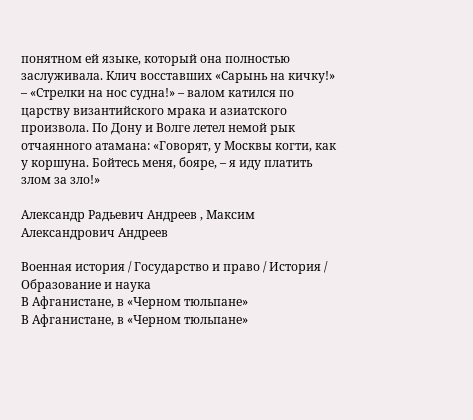понятном ей языке, который она полностью заслуживала. Клич восставших «Сарынь на кичку!» – «Стрелки на нос судна!» – валом катился по царству византийского мрака и азиатского произвола. По Дону и Волге летел немой рык отчаянного атамана: «Говорят, у Москвы когти, как у коршуна. Бойтесь меня, бояре, – я иду платить злом за зло!»

Александр Радьевич Андреев , Максим Александрович Андреев

Военная история / Государство и право / История / Образование и наука
В Афганистане, в «Черном тюльпане»
В Афганистане, в «Черном тюльпане»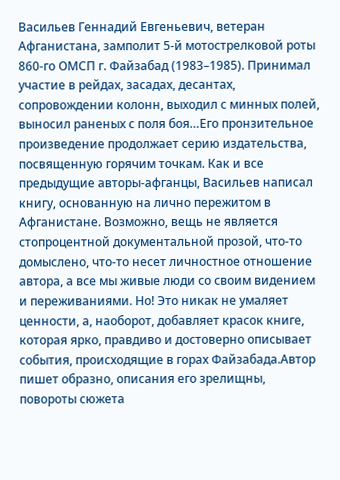Васильев Геннадий Евгеньевич, ветеран Афганистана, замполит 5-й мотострелковой роты 860-го ОМСП г. Файзабад (1983–1985). Принимал участие в рейдах, засадах, десантах, сопровождении колонн, выходил с минных полей, выносил раненых с поля боя…Его пронзительное произведение продолжает серию издательства, посвященную горячим точкам. Как и все предыдущие авторы-афганцы, Васильев написал книгу, основанную на лично пережитом в Афганистане. Возможно, вещь не является стопроцентной документальной прозой, что-то домыслено, что-то несет личностное отношение автора, а все мы живые люди со своим видением и переживаниями. Но! Это никак не умаляет ценности, а, наоборот, добавляет красок книге, которая ярко, правдиво и достоверно описывает события, происходящие в горах Файзабада.Автор пишет образно, описания его зрелищны, повороты сюжета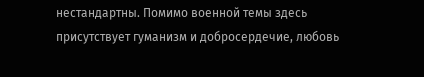нестандартны. Помимо военной темы здесь присутствует гуманизм и добросердечие, любовь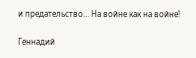и предательство… На войне как на войне!

Геннадий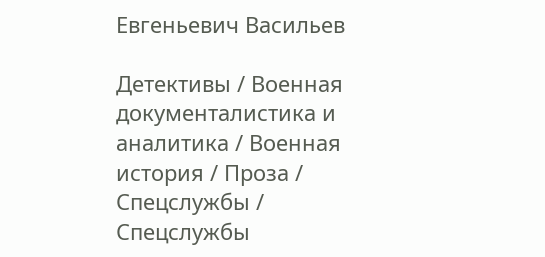Евгеньевич Васильев

Детективы / Военная документалистика и аналитика / Военная история / Проза / Спецслужбы / Cпецслужбы